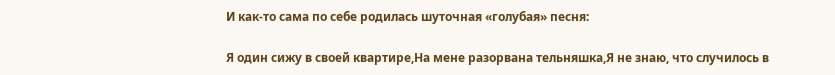И как-то сама по себе родилась шуточная «голубая» песня:

Я один сижу в своей квартире,На мене разорвана тельняшка,Я не знаю, что случилось в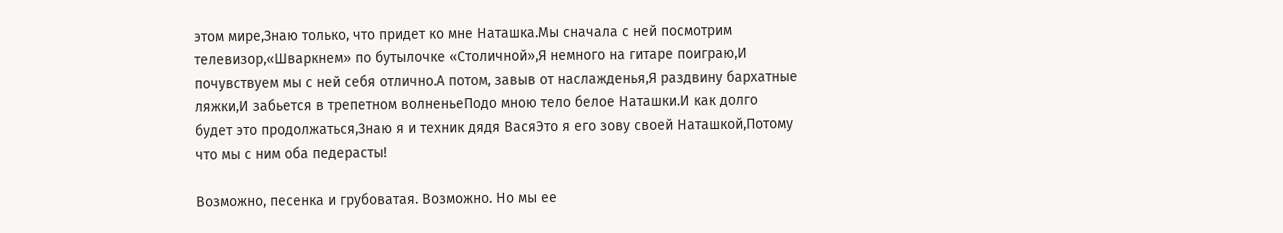этом мире,Знаю только, что придет ко мне Наташка.Мы сначала с ней посмотрим телевизор,«Шваркнем» по бутылочке «Столичной»,Я немного на гитаре поиграю,И почувствуем мы с ней себя отлично.А потом, завыв от наслажденья,Я раздвину бархатные ляжки,И забьется в трепетном волненьеПодо мною тело белое Наташки.И как долго будет это продолжаться,Знаю я и техник дядя ВасяЭто я его зову своей Наташкой,Потому что мы с ним оба педерасты!

Возможно, песенка и грубоватая. Возможно. Но мы ее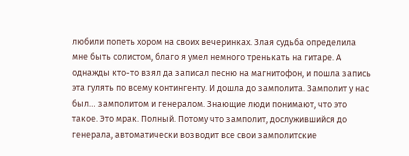любили попеть хором на своих вечеринках. Злая судьба определила мне быть солистом, благо я умел немного тренькать на гитаре. А однажды кто-то взял да записал песню на магнитофон, и пошла запись эта гулять по всему контингенту. И дошла до замполита. Замполит у нас был… замполитом и генералом. Знающие люди понимают, что это такое. Это мрак. Полный. Потому что замполит, дослужившийся до генерала, автоматически возводит все свои замполитские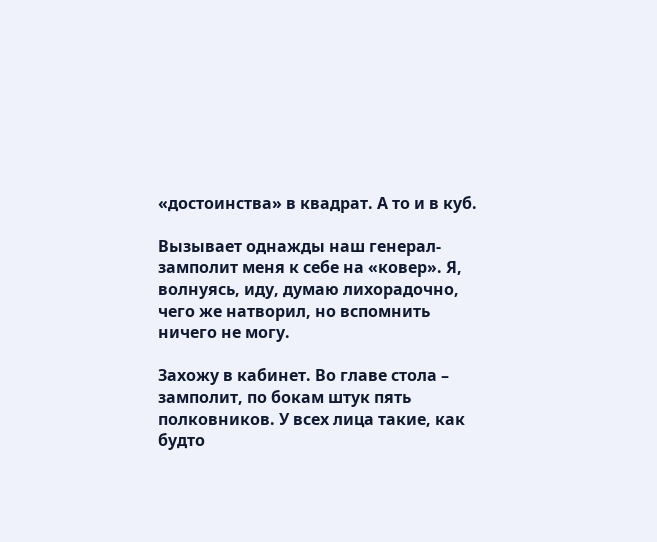«достоинства» в квадрат. А то и в куб.

Вызывает однажды наш генерал-замполит меня к себе на «ковер». Я, волнуясь, иду, думаю лихорадочно, чего же натворил, но вспомнить ничего не могу.

Захожу в кабинет. Во главе стола – замполит, по бокам штук пять полковников. У всех лица такие, как будто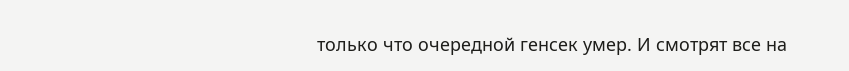только что очередной генсек умер. И смотрят все на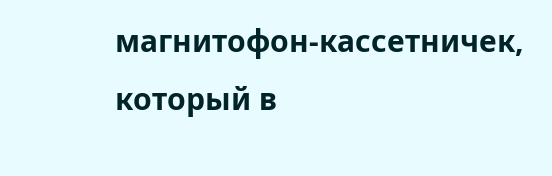магнитофон-кассетничек, который в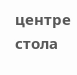центре стола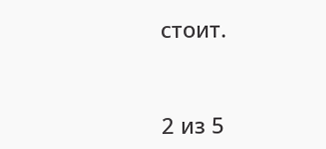стоит.



2 из 5